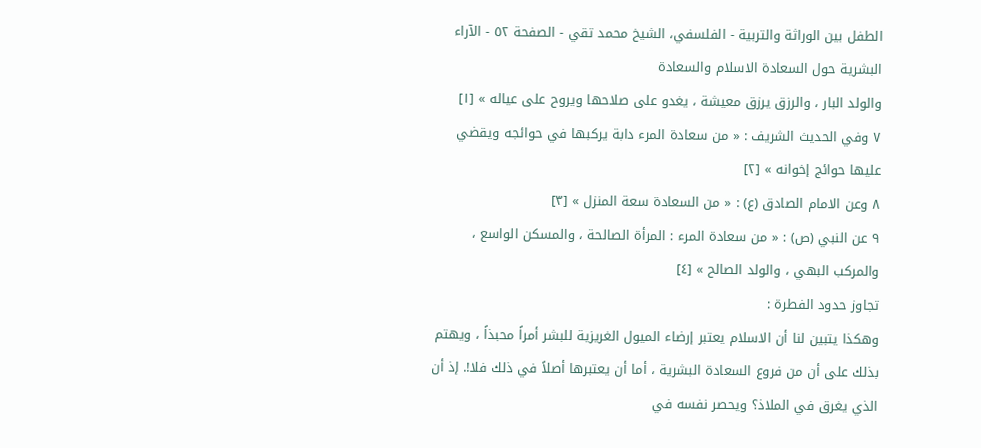الطفل بين الوراثة والتربية - الفلسفي، الشيخ محمد تقي - الصفحة ٥٢ - الآراء البشرية حول السعادة الاسلام والسعادة
والولد البار ، والرزق يرزق معيشة ، يغدو على صلاحها ويروح على عياله » [١]
٧ وفي الحديث الشريف : « من سعادة المرء دابة يركبها في حوائجه ويقضي عليها حوائج إخوانه » [٢]
٨ وعن الامام الصادق (ع) : « من السعادة سعة المنزل » [٣]
٩ عن النبي (ص) : « من سعادة المرء : المرأة الصالحة ، والمسكن الواسع ، والمركب البهي ، والولد الصالح » [٤]
تجاوز حدود الفطرة :
وهكذا يتبين لنا أن الاسلام يعتبر إرضاء الميول الغريزية للبشر أمراً محبذاً ، ويهتم بذلك على أن من فروع السعادة البشرية ، أما أن يعتبرها أصلاً في ذلك فلا!. إذ أن الذي يغرق في الملاذ؟ ويحصر نفسه في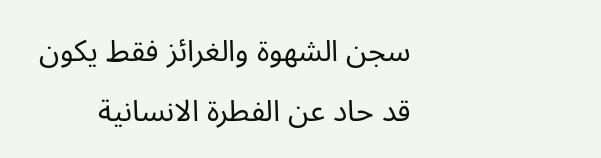سجن الشهوة والغرائز فقط يكون قد حاد عن الفطرة الانسانية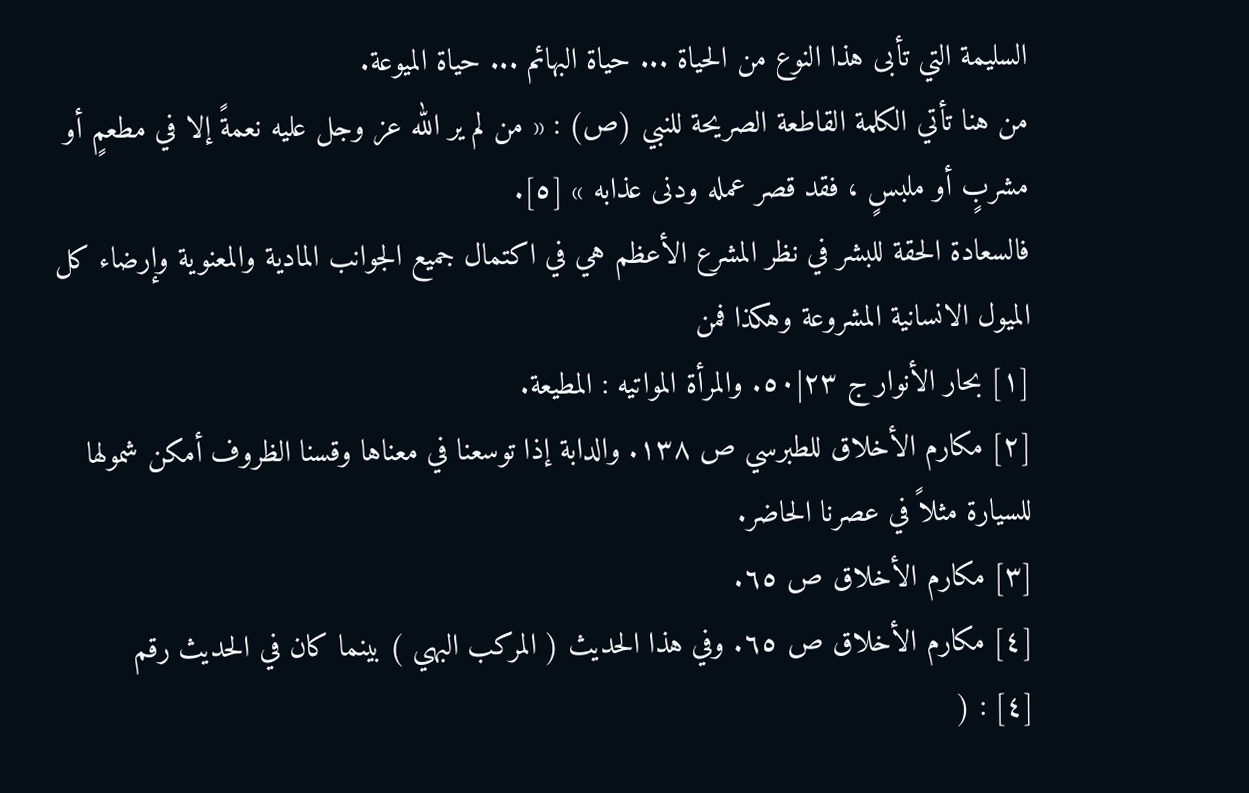السليمة التي تأبى هذا النوع من الحياة ... حياة البهائم ... حياة الميوعة.
من هنا تأتي الكلمة القاطعة الصريحة للنبي (ص) : « من لم ير الله عز وجل عليه نعمةً إلا في مطعمٍ أو مشربٍ أو ملبسٍ ، فقد قصر عمله ودنى عذابه » [٥].
فالسعادة الحقة للبشر في نظر المشرع الأعظم هي في اكتمال جميع الجوانب المادية والمعنوية وإرضاء كل الميول الانسانية المشروعة وهكذا فمن
[١] بحار الأنوار ج ٢٣|٥٠. والمرأة المواتيه : المطيعة.
[٢] مكارم الأخلاق للطبرسي ص ١٣٨. والدابة إذا توسعنا في معناها وقسنا الظروف أمكن شمولها للسيارة مثلاً في عصرنا الحاضر.
[٣] مكارم الأخلاق ص ٦٥.
[٤] مكارم الأخلاق ص ٦٥. وفي هذا الحديث ( المركب البهي ) بينما كان في الحديث رقم
[٤] : (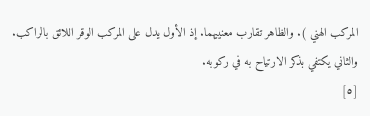المركب الهني ). والظاهر تقارب معنييهما. إذ الأول يدل على المركب الوقر اللائق بالراكب. والثاني يكتفي بذكر الارتياح به في ركوبه.
[٥]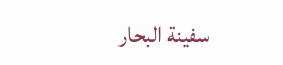سفينة البحار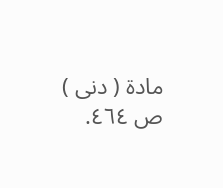مادة ( دنى ) ص ٤٦٤.